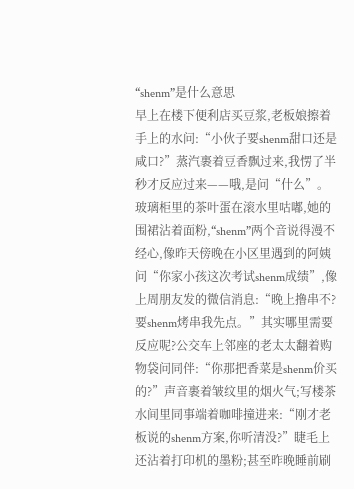“shenm”是什么意思
早上在楼下便利店买豆浆,老板娘擦着手上的水问:“小伙子要shenm甜口还是咸口?”蒸汽裹着豆香飘过来,我愣了半秒才反应过来——哦,是问“什么”。玻璃柜里的茶叶蛋在滚水里咕嘟,她的围裙沾着面粉,“shenm”两个音说得漫不经心,像昨天傍晚在小区里遇到的阿姨问“你家小孩这次考试shenm成绩”,像上周朋友发的微信消息:“晚上撸串不?要shenm烤串我先点。”其实哪里需要反应呢?公交车上邻座的老太太翻着购物袋问同伴:“你那把香菜是shenm价买的?”声音裹着皱纹里的烟火气;写楼茶水间里同事端着咖啡撞进来:“刚才老板说的shenm方案,你听清没?”睫毛上还沾着打印机的墨粉;甚至昨晚睡前刷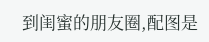到闺蜜的朋友圈,配图是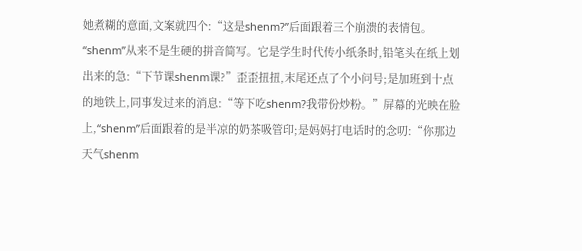她煮糊的意面,文案就四个:“这是shenm?”后面跟着三个崩溃的表情包。
“shenm”从来不是生硬的拼音简写。它是学生时代传小纸条时,铅笔头在纸上划出来的急:“下节课shenm课?”歪歪扭扭,末尾还点了个小问号;是加班到十点的地铁上,同事发过来的消息:“等下吃shenm?我带份炒粉。”屏幕的光映在脸上,“shenm”后面跟着的是半凉的奶茶吸管印;是妈妈打电话时的念叨:“你那边天气shenm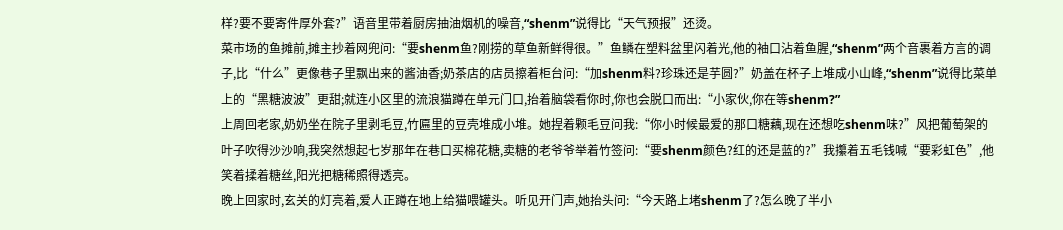样?要不要寄件厚外套?”语音里带着厨房抽油烟机的噪音,“shenm”说得比“天气预报”还烫。
菜市场的鱼摊前,摊主抄着网兜问:“要shenm鱼?刚捞的草鱼新鲜得很。”鱼鳞在塑料盆里闪着光,他的袖口沾着鱼腥,“shenm”两个音裹着方言的调子,比“什么”更像巷子里飘出来的酱油香;奶茶店的店员擦着柜台问:“加shenm料?珍珠还是芋圆?”奶盖在杯子上堆成小山峰,“shenm”说得比菜单上的“黑糖波波”更甜;就连小区里的流浪猫蹲在单元门口,抬着脑袋看你时,你也会脱口而出:“小家伙,你在等shenm?”
上周回老家,奶奶坐在院子里剥毛豆,竹匾里的豆壳堆成小堆。她捏着颗毛豆问我:“你小时候最爱的那口糖藕,现在还想吃shenm味?”风把葡萄架的叶子吹得沙沙响,我突然想起七岁那年在巷口买棉花糖,卖糖的老爷爷举着竹签问:“要shenm颜色?红的还是蓝的?”我攥着五毛钱喊“要彩虹色”,他笑着揉着糖丝,阳光把糖稀照得透亮。
晚上回家时,玄关的灯亮着,爱人正蹲在地上给猫喂罐头。听见开门声,她抬头问:“今天路上堵shenm了?怎么晚了半小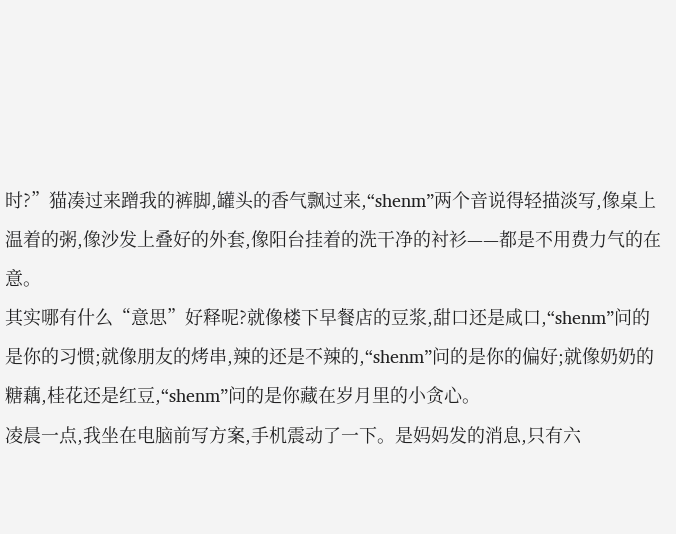时?”猫凑过来蹭我的裤脚,罐头的香气飘过来,“shenm”两个音说得轻描淡写,像桌上温着的粥,像沙发上叠好的外套,像阳台挂着的洗干净的衬衫——都是不用费力气的在意。
其实哪有什么“意思”好释呢?就像楼下早餐店的豆浆,甜口还是咸口,“shenm”问的是你的习惯;就像朋友的烤串,辣的还是不辣的,“shenm”问的是你的偏好;就像奶奶的糖藕,桂花还是红豆,“shenm”问的是你藏在岁月里的小贪心。
凌晨一点,我坐在电脑前写方案,手机震动了一下。是妈妈发的消息,只有六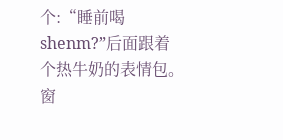个:“睡前喝shenm?”后面跟着个热牛奶的表情包。窗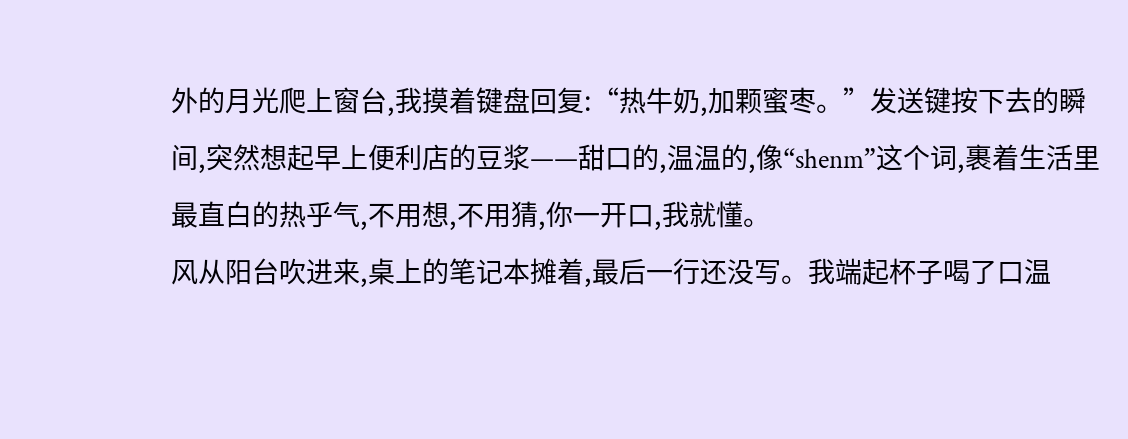外的月光爬上窗台,我摸着键盘回复:“热牛奶,加颗蜜枣。”发送键按下去的瞬间,突然想起早上便利店的豆浆——甜口的,温温的,像“shenm”这个词,裹着生活里最直白的热乎气,不用想,不用猜,你一开口,我就懂。
风从阳台吹进来,桌上的笔记本摊着,最后一行还没写。我端起杯子喝了口温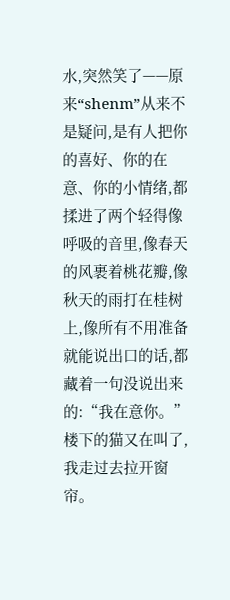水,突然笑了——原来“shenm”从来不是疑问,是有人把你的喜好、你的在意、你的小情绪,都揉进了两个轻得像呼吸的音里,像春天的风裹着桃花瓣,像秋天的雨打在桂树上,像所有不用准备就能说出口的话,都藏着一句没说出来的:“我在意你。”
楼下的猫又在叫了,我走过去拉开窗帘。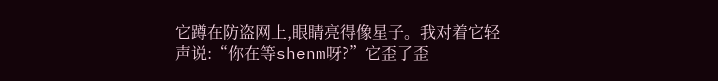它蹲在防盗网上,眼睛亮得像星子。我对着它轻声说:“你在等shenm呀?”它歪了歪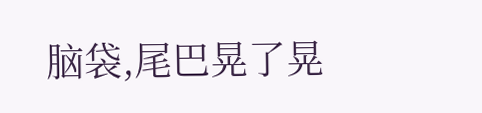脑袋,尾巴晃了晃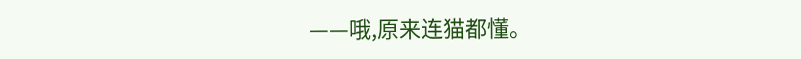——哦,原来连猫都懂。